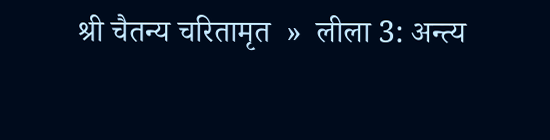श्री चैतन्य चरितामृत  »  लीला 3: अन्त्य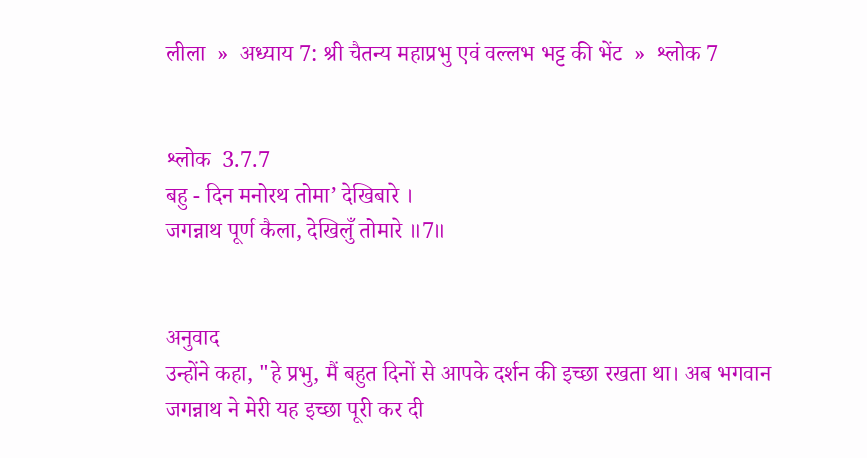लीला  »  अध्याय 7: श्री चैतन्य महाप्रभु एवं वल्लभ भट्ट की भेंट  »  श्लोक 7


श्लोक  3.7.7
बहु - दिन मनोरथ तोमा’ देखिबारे ।
जगन्नाथ पूर्ण कैला, देखिलुँ तोमारे ॥7॥


अनुवाद
उन्होंने कहा, "हे प्रभु, मैं बहुत दिनों से आपके दर्शन की इच्छा रखता था। अब भगवान जगन्नाथ ने मेरी यह इच्छा पूरी कर दी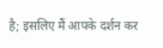है; इसलिए मैं आपके दर्शन कर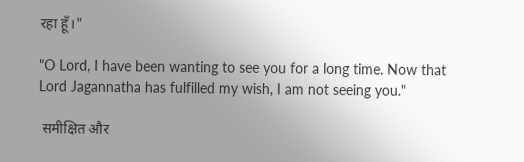रहा हूँ।"

"O Lord, I have been wanting to see you for a long time. Now that Lord Jagannatha has fulfilled my wish, I am not seeing you."

 समीक्षित और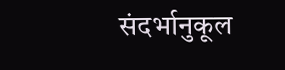संदर्भानुकूल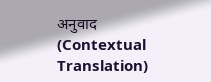अनुवाद (Contextual Translation)